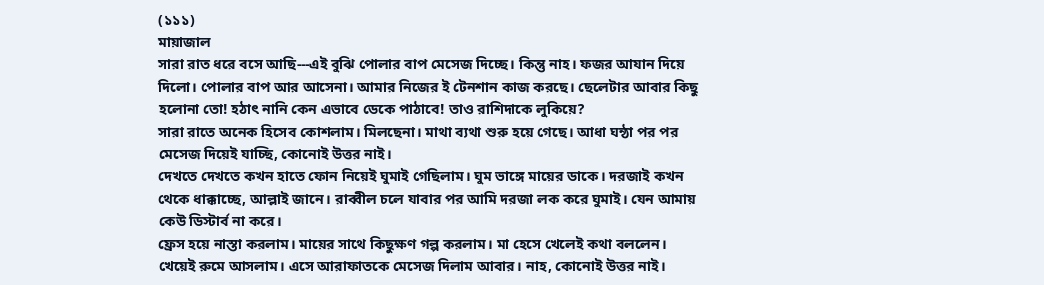(১১১)
মায়াজাল
সারা রাত ধরে বসে আছি---এই বুঝি পোলার বাপ মেসেজ দিচ্ছে। কিন্তু নাহ। ফজর আযান দিয়ে দিলো। পোলার বাপ আর আসেনা। আমার নিজের ই টেনশান কাজ করছে। ছেলেটার আবার কিছু হলোনা তো! হঠাৎ নানি কেন এভাবে ডেকে পাঠাবে! তাও রাশিদাকে লুকিয়ে?
সারা রাতে অনেক হিসেব কোশলাম। মিলছেনা। মাথা ব্যথা শুরু হয়ে গেছে। আধা ঘন্ঠা পর পর মেসেজ দিয়েই যাচ্ছি, কোনোই উত্তর নাই।
দেখতে দেখতে কখন হাতে ফোন নিয়েই ঘুমাই গেছিলাম। ঘুম ভাঙ্গে মায়ের ডাকে। দরজাই কখন থেকে ধাক্কাচ্ছে, আল্লাই জানে। রাব্বীল চলে যাবার পর আমি দরজা লক করে ঘুমাই। যেন আমায় কেউ ডিস্টার্ব না করে।
ফ্রেস হয়ে নাস্তা করলাম। মায়ের সাথে কিছুক্ষণ গল্প করলাম। মা হেসে খেলেই কথা বললেন।
খেয়েই রুমে আসলাম। এসে আরাফাতকে মেসেজ দিলাম আবার। নাহ, কোনোই উত্তর নাই।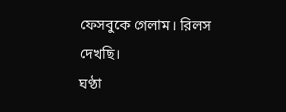ফেসবুকে গেলাম। রিলস দেখছি।
ঘণ্ঠা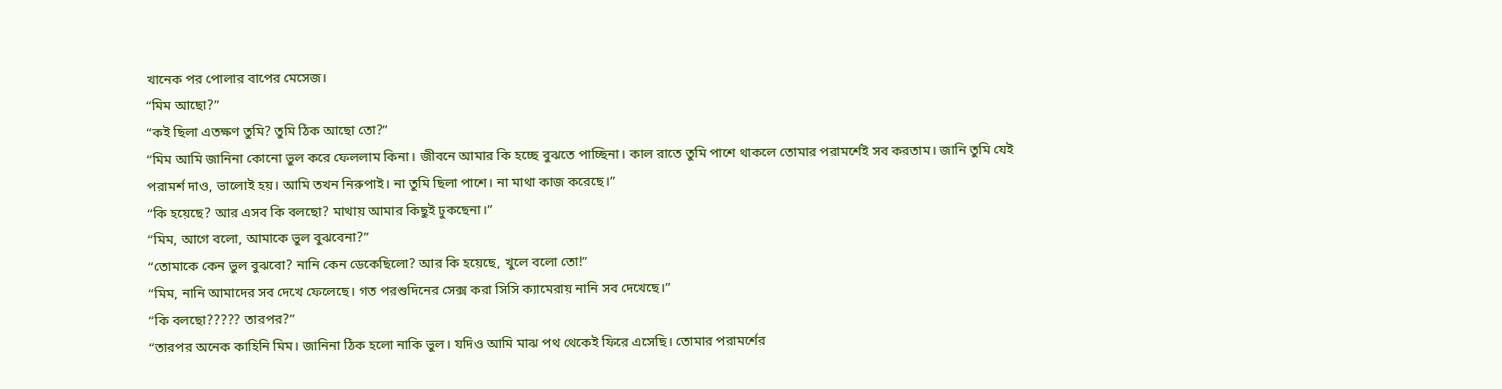খানেক পর পোলার বাপের মেসেজ।
“মিম আছো?”
“কই ছিলা এতক্ষণ তুমি? তুমি ঠিক আছো তো?”
“মিম আমি জানিনা কোনো ভুল করে ফেললাম কিনা। জীবনে আমার কি হচ্ছে বুঝতে পাচ্ছিনা। কাল রাতে তুমি পাশে থাকলে তোমার পরামর্শেই সব করতাম। জানি তুমি যেই পরামর্শ দাও, ভালোই হয়। আমি তখন নিরুপাই। না তুমি ছিলা পাশে। না মাথা কাজ করেছে।”
“কি হয়েছে? আর এসব কি বলছো? মাথায় আমার কিছুই ঢুকছেনা।”
“মিম, আগে বলো, আমাকে ভুল বুঝবেনা?”
“তোমাকে কেন ভুল বুঝবো? নানি কেন ডেকেছিলো? আর কি হয়েছে, খুলে বলো তো!”
“মিম, নানি আমাদের সব দেখে ফেলেছে। গত পরশুদিনের সেক্স করা সিসি ক্যামেরায় নানি সব দেখেছে।”
“কি বলছো????? তারপর?”
“তারপর অনেক কাহিনি মিম। জানিনা ঠিক হলো নাকি ভুল। যদিও আমি মাঝ পথ থেকেই ফিরে এসেছি। তোমার পরামর্শের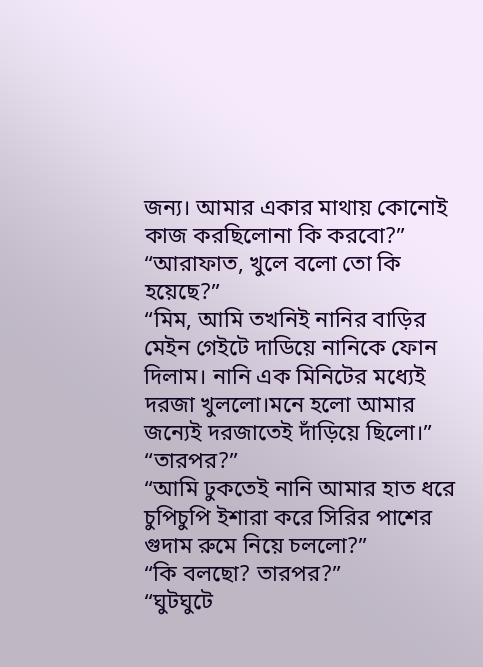জন্য। আমার একার মাথায় কোনোই কাজ করছিলোনা কি করবো?”
“আরাফাত, খুলে বলো তো কি হয়েছে?”
“মিম, আমি তখনিই নানির বাড়ির মেইন গেইটে দাডিয়ে নানিকে ফোন দিলাম। নানি এক মিনিটের মধ্যেই দরজা খুললো।মনে হলো আমার জন্যেই দরজাতেই দাঁড়িয়ে ছিলো।”
“তারপর?”
“আমি ঢুকতেই নানি আমার হাত ধরে চুপিচুপি ইশারা করে সিরির পাশের গুদাম রুমে নিয়ে চললো?”
“কি বলছো? তারপর?”
“ঘুটঘুটে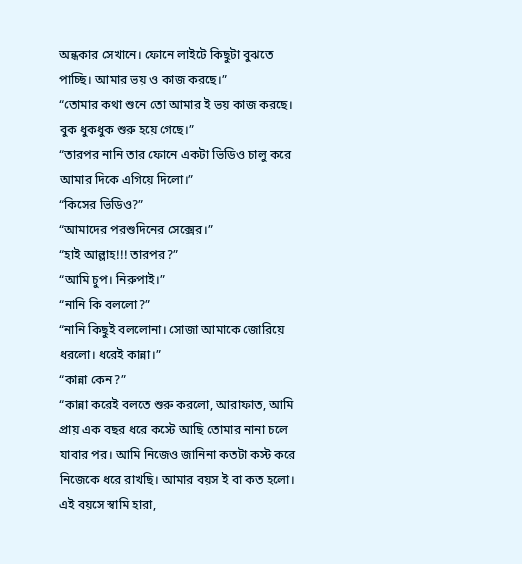অন্ধকার সেখানে। ফোনে লাইটে কিছুটা বুঝতে পাচ্ছি। আমার ভয় ও কাজ করছে।”
“তোমার কথা শুনে তো আমার ই ভয় কাজ করছে। বুক ধুকধুক শুরু হয়ে গেছে।”
“তারপর নানি তার ফোনে একটা ভিডিও চালু করে আমার দিকে এগিয়ে দিলো।”
“কিসের ভিডিও?”
“আমাদের পরশুদিনের সেক্সের।”
“হাই আল্লাহ!!! তারপর?”
“আমি চুপ। নিরুপাই।”
“নানি কি বললো?”
“নানি কিছুই বললোনা। সোজা আমাকে জোরিয়ে ধরলো। ধরেই কান্না।”
“কান্না কেন?”
“কান্না করেই বলতে শুরু করলো, আরাফাত, আমি প্রায় এক বছর ধরে কস্টে আছি তোমার নানা চলে যাবার পর। আমি নিজেও জানিনা কতটা কস্ট করে নিজেকে ধরে রাখছি। আমার বয়স ই বা কত হলো। এই বয়সে স্বামি হারা,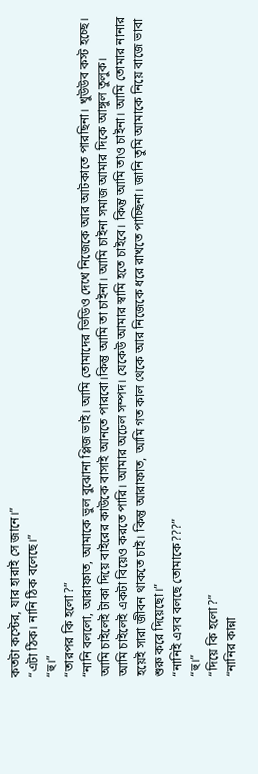কতটা কস্টের, যার হারাই সে জানে।”
“এটা ঠিক। নানি ঠিক বলেছে।”
“হু।”
“তারপর কি হলো?”
“নানি বললো, আরাফাত, আমাকে ভুল বুঝোনা প্লিজ ভাই। আমি তোমাদের ভিডিও দেখে নিজেকে আর আটকাতে পারছিনা। খুউউব কস্ট হচ্ছে। আমি চাইলেই টাকা দিয়ে বাইরের কাউকে বাসাই আনতে পারবো।কিন্তু আমি তা চাইনা। আমি চাইনা সমাজ আমার দিকে আঙ্গুল তুলুক।
আমি চাইলেই একটা বিয়েও করতে পারি। আমার অঢেল সম্পদ। যেকেউ আমার স্বামি হতে চাইবে। কিন্তু আমি তাও চাইনা। আমি তোমার নানার হয়েই সারা জীবন থাকতে চাই। কিন্তু আরাফাত, আমি গত কাল থেকে আর নিজেকে ধরে রাখতে পাচ্ছিনা। জানি তুমি আমাকে নিয়ে বাজে ভাবা শুরু করে দিয়েছো।”
“নানিই এসব বলছে তোমাকে???”
“হু।”
“দিয়ে কি হলো?”
“নানির কান্না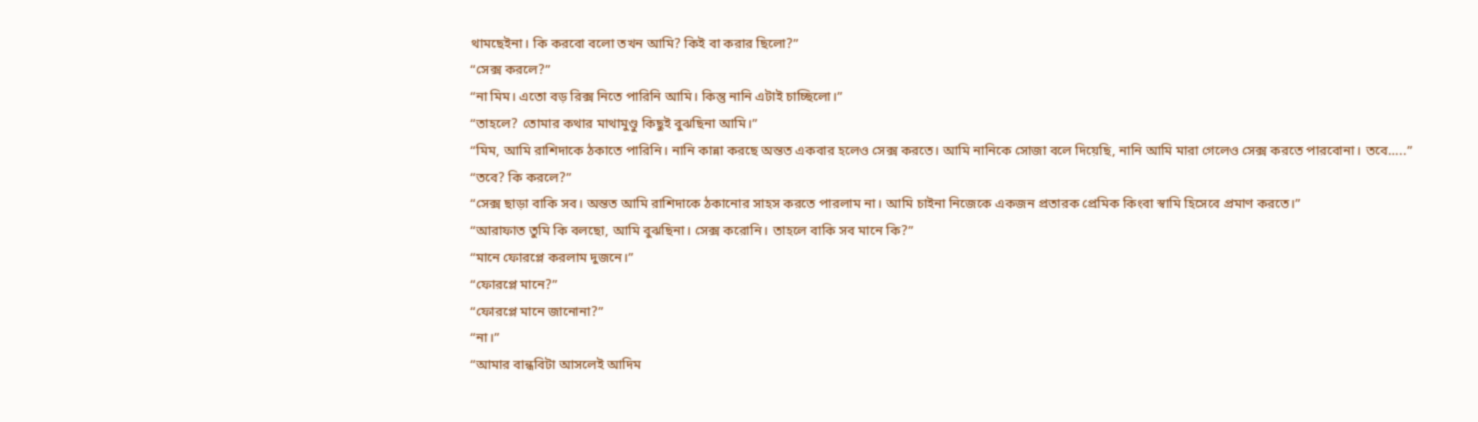থামছেইনা। কি করবো বলো তখন আমি? কিই বা করার ছিলো?”
“সেক্স করলে?”
“না মিম। এতো বড় রিক্স নিতে পারিনি আমি। কিন্তু নানি এটাই চাচ্ছিলো।”
“তাহলে? তোমার কথার মাথামুণ্ডু কিছুই বুঝছিনা আমি।”
“মিম, আমি রাশিদাকে ঠকাতে পারিনি। নানি কান্না করছে অন্তত একবার হলেও সেক্স করতে। আমি নানিকে সোজা বলে দিয়েছি, নানি আমি মারা গেলেও সেক্স করতে পারবোনা। তবে…..”
“তবে? কি করলে?”
“সেক্স ছাড়া বাকি সব। অন্তত আমি রাশিদাকে ঠকানোর সাহস করতে পারলাম না। আমি চাইনা নিজেকে একজন প্রতারক প্রেমিক কিংবা স্বামি হিসেবে প্রমাণ করতে।”
“আরাফাত তুমি কি বলছো, আমি বুঝছিনা। সেক্স করোনি। তাহলে বাকি সব মানে কি?”
“মানে ফোরপ্লে করলাম দুজনে।”
“ফোরপ্লে মানে?”
“ফোরপ্লে মানে জানোনা?”
“না।”
“আমার বান্ধবিটা আসলেই আদিম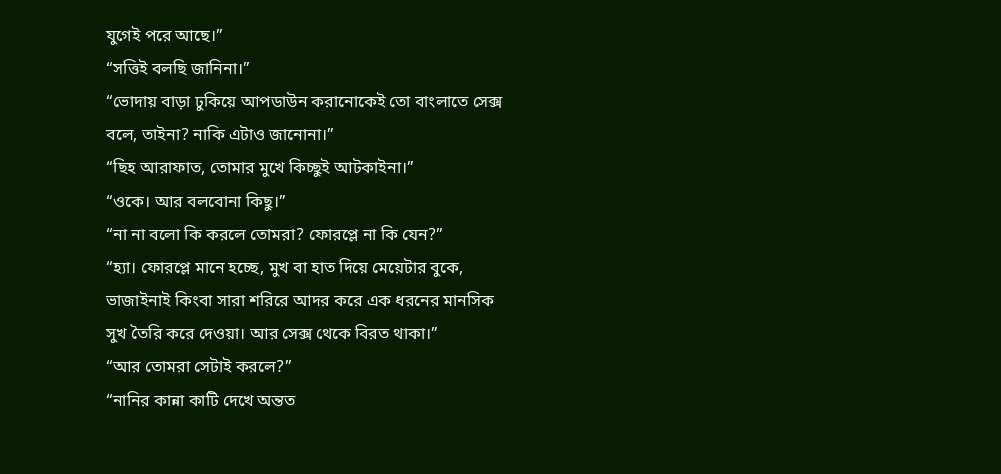যুগেই পরে আছে।”
“সত্তিই বলছি জানিনা।”
“ভোদায় বাড়া ঢুকিয়ে আপডাউন করানোকেই তো বাংলাতে সেক্স বলে, তাইনা? নাকি এটাও জানোনা।”
“ছিহ আরাফাত, তোমার মুখে কিচ্ছুই আটকাইনা।”
“ওকে। আর বলবোনা কিছু।”
“না না বলো কি করলে তোমরা? ফোরপ্লে না কি যেন?”
“হ্যা। ফোরপ্লে মানে হচ্ছে, মুখ বা হাত দিয়ে মেয়েটার বুকে, ভাজাইনাই কিংবা সারা শরিরে আদর করে এক ধরনের মানসিক সুখ তৈরি করে দেওয়া। আর সেক্স থেকে বিরত থাকা।”
“আর তোমরা সেটাই করলে?”
“নানির কান্না কাটি দেখে অন্তত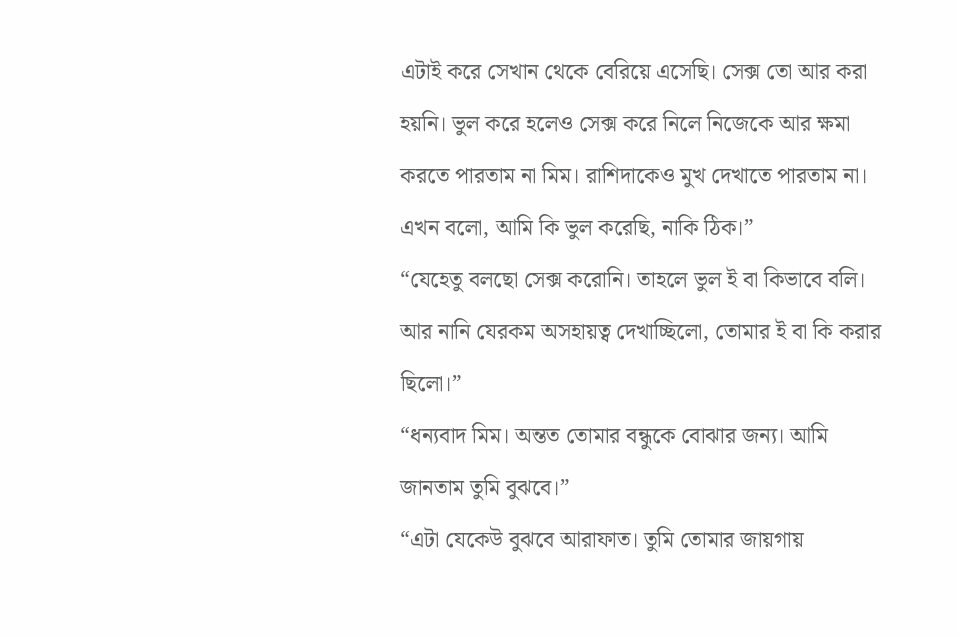এটাই করে সেখান থেকে বেরিয়ে এসেছি। সেক্স তো আর করা হয়নি। ভুল করে হলেও সেক্স করে নিলে নিজেকে আর ক্ষমা করতে পারতাম না মিম। রাশিদাকেও মুখ দেখাতে পারতাম না। এখন বলো, আমি কি ভুল করেছি, নাকি ঠিক।”
“যেহেতু বলছো সেক্স করোনি। তাহলে ভুল ই বা কিভাবে বলি। আর নানি যেরকম অসহায়ত্ব দেখাচ্ছিলো, তোমার ই বা কি করার ছিলো।”
“ধন্যবাদ মিম। অন্তত তোমার বন্ধুকে বোঝার জন্য। আমি জানতাম তুমি বুঝবে।”
“এটা যেকেউ বুঝবে আরাফাত। তুমি তোমার জায়গায়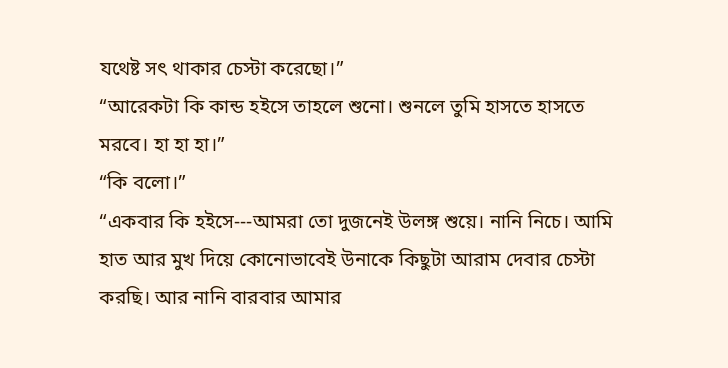যথেষ্ট সৎ থাকার চেস্টা করেছো।”
“আরেকটা কি কান্ড হইসে তাহলে শুনো। শুনলে তুমি হাসতে হাসতে মরবে। হা হা হা।”
“কি বলো।”
“একবার কি হইসে---আমরা তো দুজনেই উলঙ্গ শুয়ে। নানি নিচে। আমি হাত আর মুখ দিয়ে কোনোভাবেই উনাকে কিছুটা আরাম দেবার চেস্টা করছি। আর নানি বারবার আমার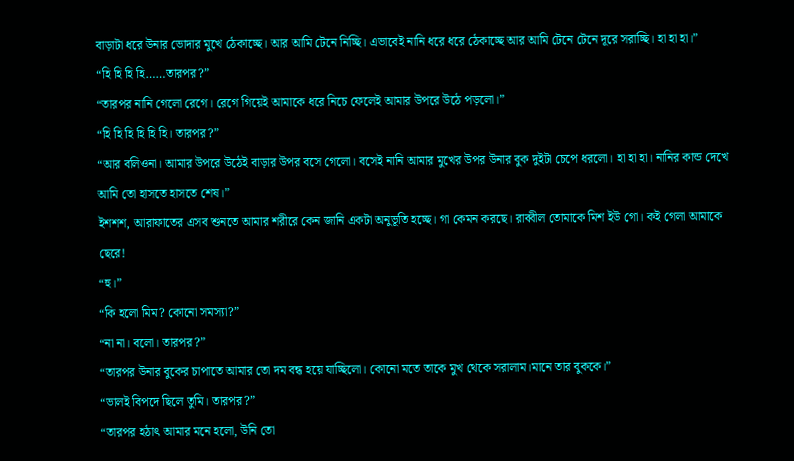বাড়াটা ধরে উনার ভোদার মুখে ঠেকাচ্ছে। আর আমি টেনে নিচ্ছি। এভাবেই নানি ধরে ধরে ঠেকাচ্ছে আর আমি টেনে টেনে দূরে সরাচ্ছি। হা হা হা।”
“হি হি হি হি……তারপর?”
“তারপর নানি গেলো রেগে। রেগে গিয়েই আমাকে ধরে নিচে ফেলেই আমার উপরে উঠে পড়লো।”
“হি হি হি হি হি হি। তারপর?”
“আর বলিওনা। আমার উপরে উঠেই বাড়ার উপর বসে গেলো। বসেই নানি আমার মুখের উপর উনার বুক দুইটা চেপে ধরলো। হা হা হা। নানির কান্ড দেখে আমি তো হাসতে হাসতে শেষ।”
ইশশশ, আরাফাতের এসব শুনতে আমার শরীরে কেন জানি একটা অনুভূতি হচ্ছে। গা কেমন করছে। রাব্বীল তোমাকে মিশ ইউ গো। কই গেলা আমাকে ছেরে!
“হু।”
“কি হলো মিম? কোনো সমস্যা?”
“না না। বলো। তারপর?”
“তারপর উনার বুকের চাপাতে আমার তো দম বন্ধ হয়ে যাচ্ছিলো। কোনো মতে তাকে মুখ থেকে সরালাম।মানে তার বুককে।”
“ভালই বিপদে ছিলে তুমি। তারপর?”
“তারপর হঠাৎ আমার মনে হলো, উনি তো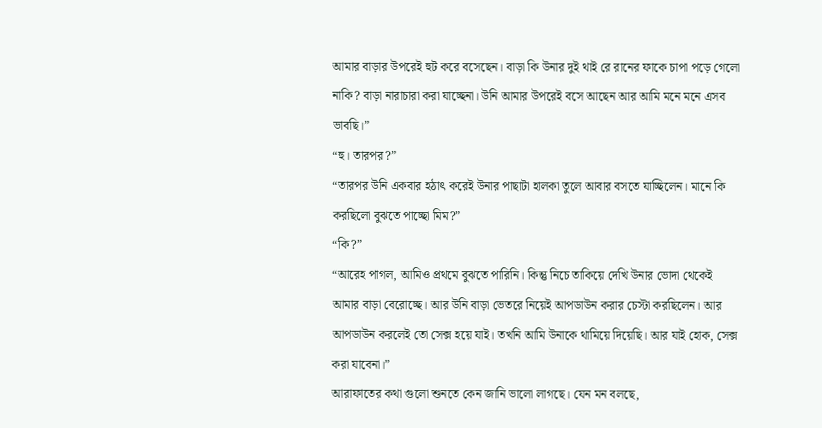আমার বাড়ার উপরেই হুট করে বসেছেন। বাড়া কি উনার দুই থাই রে রানের ফাকে চাপা পড়ে গেলো নাকি? বাড়া নারাচারা করা যাচ্ছেনা। উনি আমার উপরেই বসে আছেন আর আমি মনে মনে এসব ভাবছি।”
“হু। তারপর?”
“তারপর উনি একবার হঠাৎ করেই উনার পাছাটা হালকা তুলে আবার বসতে যাচ্ছিলেন। মানে কি করছিলো বুঝতে পাচ্ছো মিম?”
“কি?”
“আরেহ পাগল, আমিও প্রথমে বুঝতে পারিনি। কিন্তু নিচে তাকিয়ে দেখি উনার ভোদা থেকেই আমার বাড়া বেরোচ্ছে। আর উনি বাড়া ভেতরে নিয়েই আপডাউন করার চেস্টা করছিলেন। আর আপডাউন করলেই তো সেক্স হয়ে যাই। তখনি আমি উনাকে থামিয়ে দিয়েছি। আর যাই হোক, সেক্স করা যাবেনা।”
আরাফাতের কথা গুলো শুনতে কেন জানি ভালো লাগছে। যেন মন বলছে,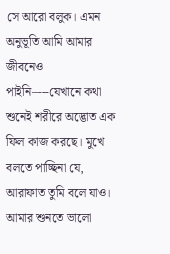সে আরো বলুক। এমন অনুভূতি আমি আমার জীবনেও পাইনি–---যেখানে কথা শুনেই শরীরে অদ্ভোত এক ফিল কাজ করছে। মুখে বলতে পাচ্ছিনা যে, আরাফাত তুমি বলে যাও। আমার শুনতে ভালো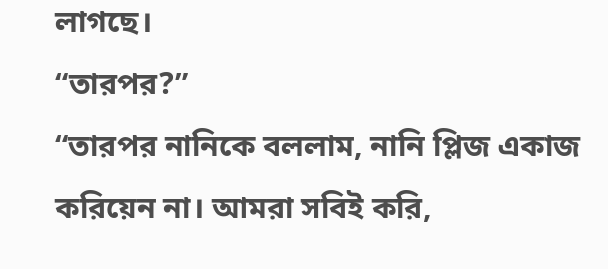লাগছে।
“তারপর?”
“তারপর নানিকে বললাম, নানি প্লিজ একাজ করিয়েন না। আমরা সবিই করি,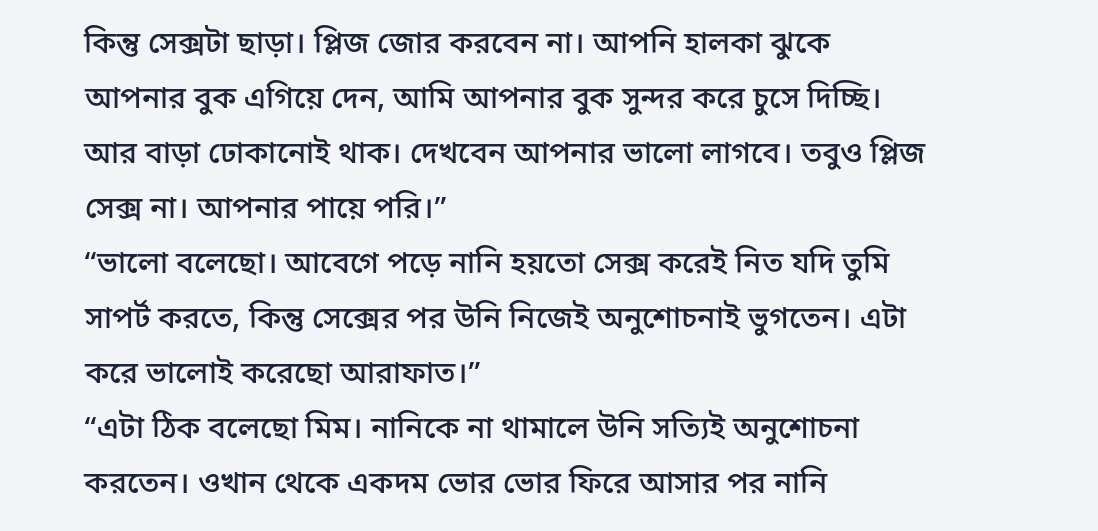কিন্তু সেক্সটা ছাড়া। প্লিজ জোর করবেন না। আপনি হালকা ঝুকে আপনার বুক এগিয়ে দেন, আমি আপনার বুক সুন্দর করে চুসে দিচ্ছি। আর বাড়া ঢোকানোই থাক। দেখবেন আপনার ভালো লাগবে। তবুও প্লিজ সেক্স না। আপনার পায়ে পরি।”
“ভালো বলেছো। আবেগে পড়ে নানি হয়তো সেক্স করেই নিত যদি তুমি সাপর্ট করতে, কিন্তু সেক্সের পর উনি নিজেই অনুশোচনাই ভুগতেন। এটা করে ভালোই করেছো আরাফাত।”
“এটা ঠিক বলেছো মিম। নানিকে না থামালে উনি সত্যিই অনুশোচনা করতেন। ওখান থেকে একদম ভোর ভোর ফিরে আসার পর নানি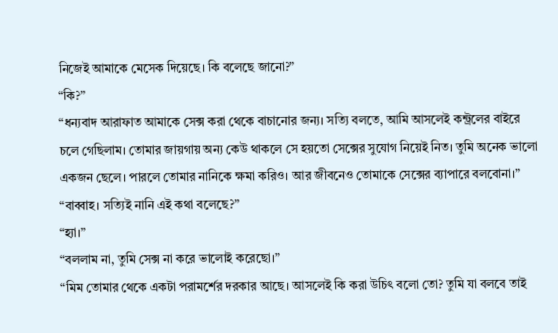নিজেই আমাকে মেসেক দিয়েছে। কি বলেছে জানো?”
“কি?”
“ধন্যবাদ আরাফাত আমাকে সেক্স করা থেকে বাচানোর জন্য। সত্যি বলতে, আমি আসলেই কন্ট্রলের বাইরে চলে গেছিলাম। তোমার জায়গায় অন্য কেউ থাকলে সে হয়তো সেক্সের সুযোগ নিয়েই নিত। তুমি অনেক ভালো একজন ছেলে। পারলে তোমার নানিকে ক্ষমা করিও। আর জীবনেও তোমাকে সেক্সের ব্যাপারে বলবোনা।”
“বাব্বাহ। সত্যিই নানি এই কথা বলেছে?”
“হ্যা।”
“বললাম না, তুমি সেক্স না করে ভালোই করেছো।”
“মিম তোমার থেকে একটা পরামর্শের দরকার আছে। আসলেই কি করা উচিৎ বলো তো? তুমি যা বলবে তাই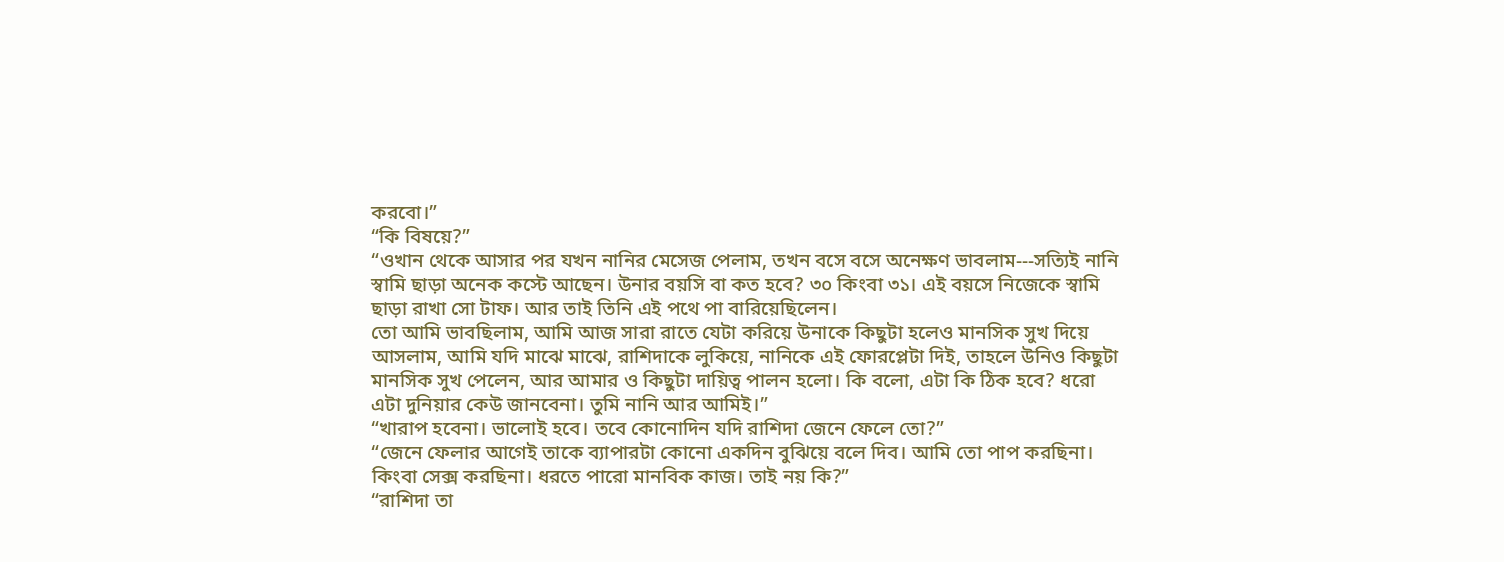করবো।”
“কি বিষয়ে?”
“ওখান থেকে আসার পর যখন নানির মেসেজ পেলাম, তখন বসে বসে অনেক্ষণ ভাবলাম---সত্যিই নানি স্বামি ছাড়া অনেক কস্টে আছেন। উনার বয়সি বা কত হবে? ৩০ কিংবা ৩১। এই বয়সে নিজেকে স্বামি ছাড়া রাখা সো টাফ। আর তাই তিনি এই পথে পা বারিয়েছিলেন।
তো আমি ভাবছিলাম, আমি আজ সারা রাতে যেটা করিয়ে উনাকে কিছুটা হলেও মানসিক সুখ দিয়ে আসলাম, আমি যদি মাঝে মাঝে, রাশিদাকে লুকিয়ে, নানিকে এই ফোরপ্লেটা দিই, তাহলে উনিও কিছুটা মানসিক সুখ পেলেন, আর আমার ও কিছুটা দায়িত্ব পালন হলো। কি বলো, এটা কি ঠিক হবে? ধরো এটা দুনিয়ার কেউ জানবেনা। তুমি নানি আর আমিই।”
“খারাপ হবেনা। ভালোই হবে। তবে কোনোদিন যদি রাশিদা জেনে ফেলে তো?”
“জেনে ফেলার আগেই তাকে ব্যাপারটা কোনো একদিন বুঝিয়ে বলে দিব। আমি তো পাপ করছিনা। কিংবা সেক্স করছিনা। ধরতে পারো মানবিক কাজ। তাই নয় কি?”
“রাশিদা তা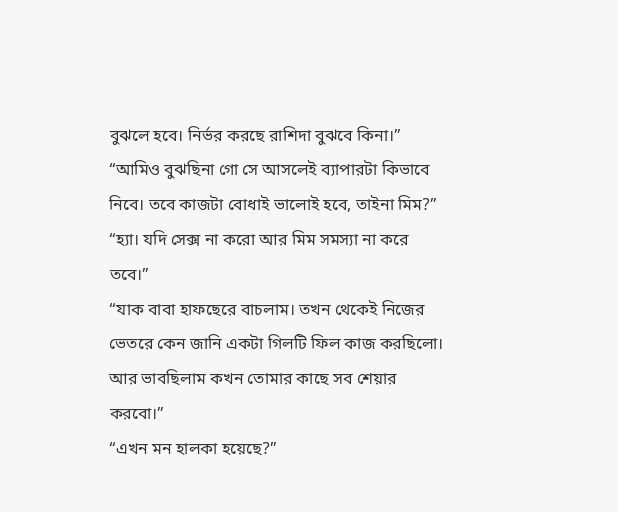বুঝলে হবে। নির্ভর করছে রাশিদা বুঝবে কিনা।”
“আমিও বুঝছিনা গো সে আসলেই ব্যাপারটা কিভাবে নিবে। তবে কাজটা বোধাই ভালোই হবে, তাইনা মিম?”
“হ্যা। যদি সেক্স না করো আর মিম সমস্যা না করে তবে।”
“যাক বাবা হাফছেরে বাচলাম। তখন থেকেই নিজের ভেতরে কেন জানি একটা গিলটি ফিল কাজ করছিলো। আর ভাবছিলাম কখন তোমার কাছে সব শেয়ার করবো।”
“এখন মন হালকা হয়েছে?”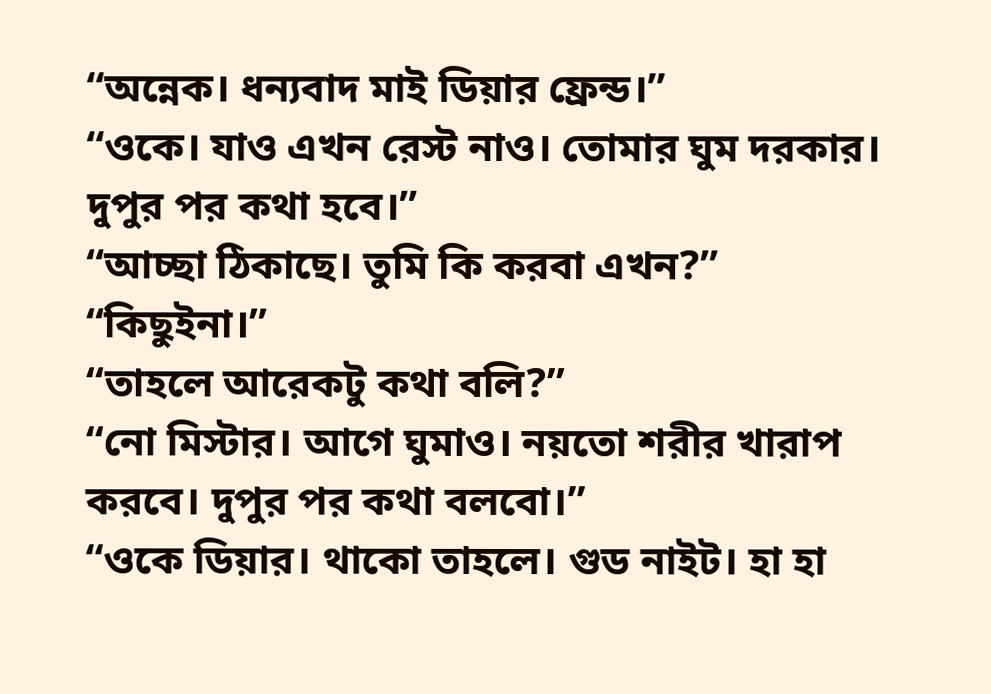“অন্নেক। ধন্যবাদ মাই ডিয়ার ফ্রেন্ড।”
“ওকে। যাও এখন রেস্ট নাও। তোমার ঘুম দরকার। দুপুর পর কথা হবে।”
“আচ্ছা ঠিকাছে। তুমি কি করবা এখন?”
“কিছুইনা।”
“তাহলে আরেকটু কথা বলি?”
“নো মিস্টার। আগে ঘুমাও। নয়তো শরীর খারাপ করবে। দুপুর পর কথা বলবো।”
“ওকে ডিয়ার। থাকো তাহলে। গুড নাইট। হা হা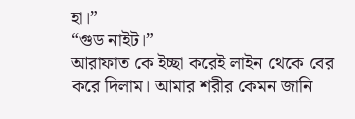হা।”
“গুড নাইট।”
আরাফাত কে ইচ্ছা করেই লাইন থেকে বের করে দিলাম। আমার শরীর কেমন জানি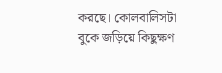করছে। কোলবালিসটা বুকে জড়িয়ে কিছুক্ষণ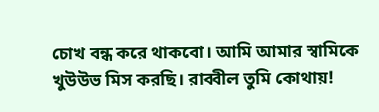চোখ বন্ধ করে থাকবো। আমি আমার স্বামিকে খুউউভ মিস করছি। রাব্বীল তুমি কোথায়!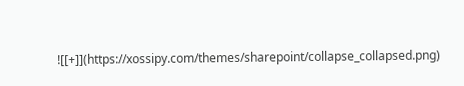![[+]](https://xossipy.com/themes/sharepoint/collapse_collapsed.png)